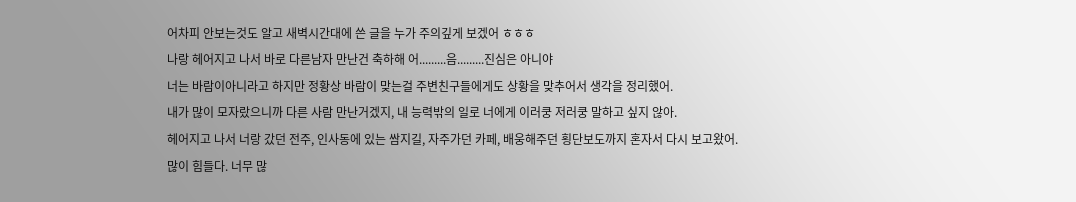어차피 안보는것도 알고 새벽시간대에 쓴 글을 누가 주의깊게 보겠어 ㅎㅎㅎ
나랑 헤어지고 나서 바로 다른남자 만난건 축하해 어.........음.........진심은 아니야
너는 바람이아니라고 하지만 정황상 바람이 맞는걸 주변친구들에게도 상황을 맞추어서 생각을 정리했어.
내가 많이 모자랐으니까 다른 사람 만난거겠지, 내 능력밖의 일로 너에게 이러쿵 저러쿵 말하고 싶지 않아.
헤어지고 나서 너랑 갔던 전주, 인사동에 있는 쌈지길, 자주가던 카페, 배웅해주던 횡단보도까지 혼자서 다시 보고왔어.
많이 힘들다. 너무 많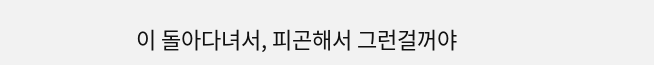이 돌아다녀서, 피곤해서 그런걸꺼야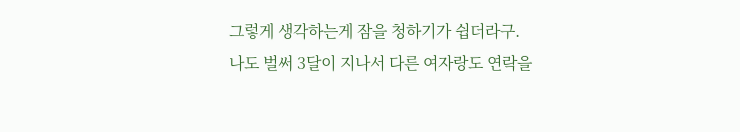그렇게 생각하는게 잠을 청하기가 쉽더라구.
나도 벌써 3달이 지나서 다른 여자랑도 연락을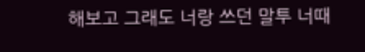해보고 그래도 너랑 쓰던 말투 너때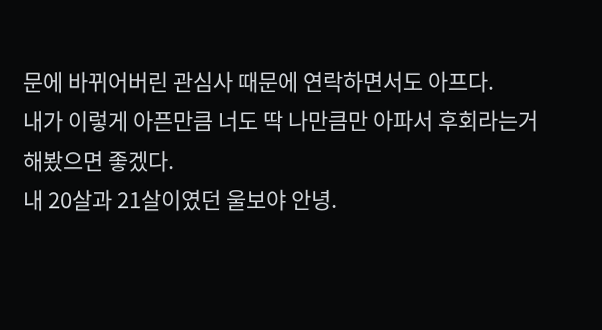문에 바뀌어버린 관심사 때문에 연락하면서도 아프다.
내가 이렇게 아픈만큼 너도 딱 나만큼만 아파서 후회라는거 해봤으면 좋겠다.
내 20살과 21살이였던 울보야 안녕.